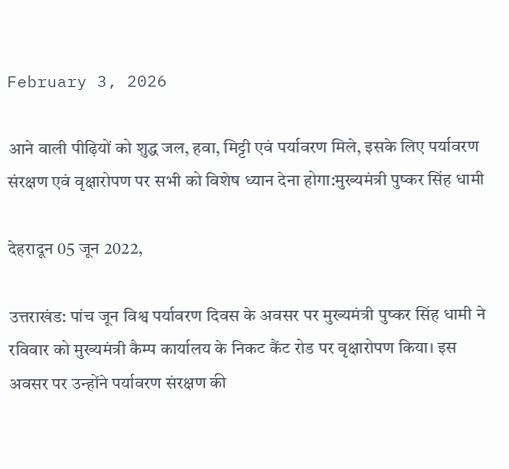February 3, 2026

आने वाली पीढ़ियों को शुद्ध जल, हवा, मिट्टी एवं पर्यावरण मिले, इसके लिए पर्यावरण संरक्षण एवं वृक्षारोपण पर सभी को विशेष ध्यान देना होगा:मुख्यमंत्री पुष्कर सिंह धामी

देहरादून 05 जून 2022,

उत्तराखंड: पांच जून विश्व पर्यावरण दिवस के अवसर पर मुख्यमंत्री पुष्कर सिंह धामी ने रविवार को मुख्यमंत्री कैम्प कार्यालय के निकट कैंट रोड पर वृक्षारोपण किया। इस अवसर पर उन्होंने पर्यावरण संरक्षण की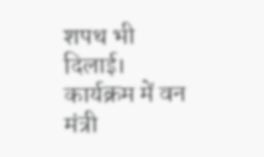शपथ भी दिलाई। कार्यक्रम में वन मंत्री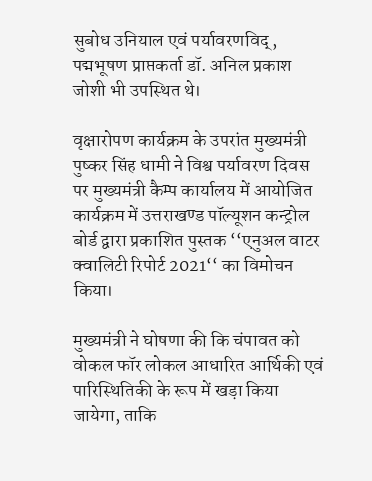सुबोध उनियाल एवं पर्यावरणविद्, पद्मभूषण प्राप्तकर्ता डॉ. अनिल प्रकाश जोशी भी उपस्थित थे।

वृक्षारोपण कार्यक्रम के उपरांत मुख्यमंत्री पुष्कर सिंह धामी ने विश्व पर्यावरण दिवस पर मुख्यमंत्री कैम्प कार्यालय में आयोजित कार्यक्रम में उत्तराखण्ड पॉल्यूशन कन्ट्रोल बोर्ड द्वारा प्रकाशित पुस्तक ‘‘एनुअल वाटर क्वालिटी रिपोर्ट 2021‘‘ का विमोचन किया।

मुख्यमंत्री ने घोषणा की कि चंपावत को वोकल फॉर लोकल आधारित आर्थिकी एवं पारिस्थितिकी के रूप में खड़ा किया जायेगा, ताकि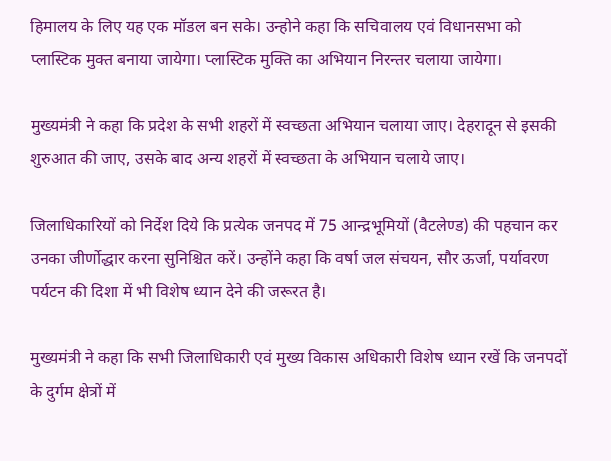हिमालय के लिए यह एक मॉडल बन सके। उन्होने कहा कि सचिवालय एवं विधानसभा को प्लास्टिक मुक्त बनाया जायेगा। प्लास्टिक मुक्ति का अभियान निरन्तर चलाया जायेगा।

मुख्यमंत्री ने कहा कि प्रदेश के सभी शहरों में स्वच्छता अभियान चलाया जाए। देहरादून से इसकी शुरुआत की जाए, उसके बाद अन्य शहरों में स्वच्छता के अभियान चलाये जाए।

जिलाधिकारियों को निर्देश दिये कि प्रत्येक जनपद में 75 आन्द्रभूमियों (वैटलेण्ड) की पहचान कर उनका जीर्णोद्धार करना सुनिश्चित करें। उन्होंने कहा कि वर्षा जल संचयन, सौर ऊर्जा, पर्यावरण पर्यटन की दिशा में भी विशेष ध्यान देने की जरूरत है।

मुख्यमंत्री ने कहा कि सभी जिलाधिकारी एवं मुख्य विकास अधिकारी विशेष ध्यान रखें कि जनपदों के दुर्गम क्षेत्रों में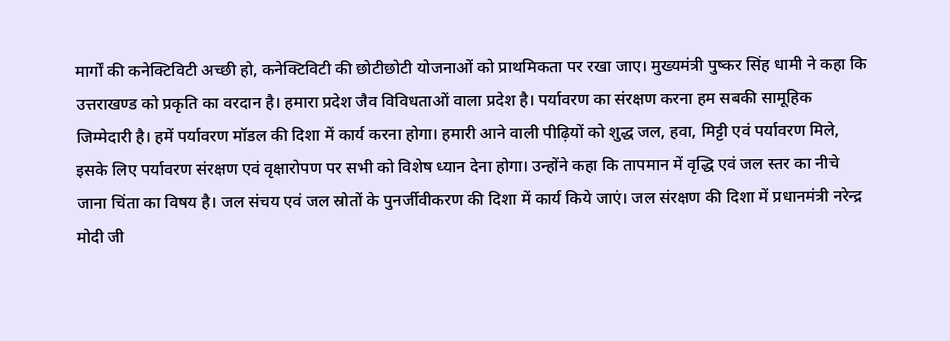मार्गों की कनेक्टिविटी अच्छी हो, कनेक्टिविटी की छोटीछोटी योजनाओं को प्राथमिकता पर रखा जाए। मुख्यमंत्री पुष्कर सिंह धामी ने कहा कि उत्तराखण्ड को प्रकृति का वरदान है। हमारा प्रदेश जैव विविधताओं वाला प्रदेश है। पर्यावरण का संरक्षण करना हम सबकी सामूहिक जिम्मेदारी है। हमें पर्यावरण मॉडल की दिशा में कार्य करना होगा। हमारी आने वाली पीढ़ियों को शुद्ध जल, हवा, मिट्टी एवं पर्यावरण मिले, इसके लिए पर्यावरण संरक्षण एवं वृक्षारोपण पर सभी को विशेष ध्यान देना होगा। उन्होंने कहा कि तापमान में वृद्धि एवं जल स्तर का नीचे जाना चिंता का विषय है। जल संचय एवं जल स्रोतों के पुनर्जीवीकरण की दिशा में कार्य किये जाएं। जल संरक्षण की दिशा में प्रधानमंत्री नरेन्द्र मोदी जी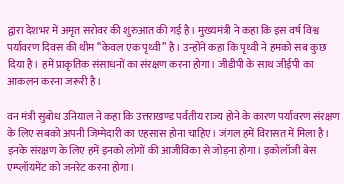द्वारा देशभर में अमृत सरोवर की शुरुआत की गई है। मुख्यमंत्री ने कहा कि इस वर्ष विश्व पर्यावरण दिवस की थीम ‘‘केवल एक पृथ्वी’’ है। उन्होंने कहा कि पृथ्वी ने हमको सब कुछ दिया है। हमें प्राकृतिक संसाधनों का संरक्षण करना होगा। जीडीपी के साथ जीईपी का आकलन करना जरूरी है।

वन मंत्री सुबोध उनियाल ने कहा कि उत्तराखण्ड पर्वतीय राज्य होने के कारण पर्यावरण संरक्षण के लिए सबको अपनी जिम्मेदारी का एहसास होना चाहिए। जंगल हमें विरासत में मिला है। इनके संरक्षण के लिए हमें इनको लोगों की आजीविका से जोड़ना होगा। इकोलॉजी बेस एम्प्लॉयमेंट को जनरेट करना होगा।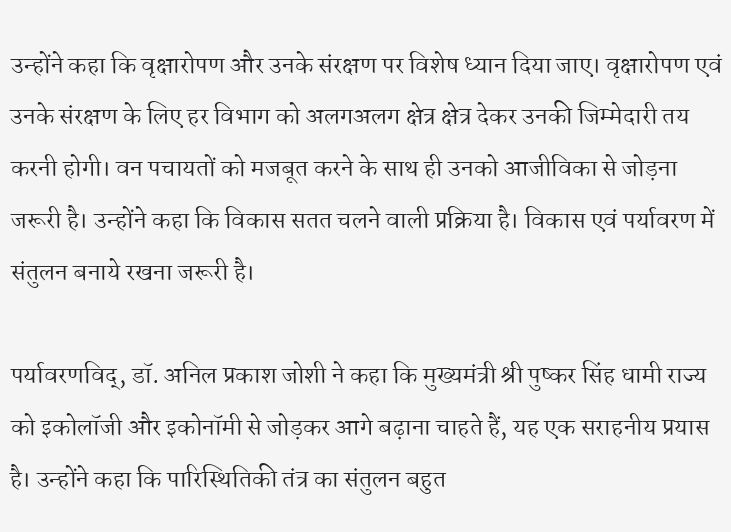उन्होंने कहा कि वृक्षारोपण और उनके संरक्षण पर विशेष ध्यान दिया जाए। वृक्षारोपण एवं उनके संरक्षण के लिए हर विभाग को अलगअलग क्षेत्र क्षेत्र देकर उनकी जिम्मेदारी तय करनी होगी। वन पचायतों को मजबूत करने के साथ ही उनको आजीविका से जोड़ना जरूरी है। उन्होंने कहा कि विकास सतत चलने वाली प्रक्रिया है। विकास एवं पर्यावरण में संतुलन बनाये रखना जरूरी है।

पर्यावरणविद्, डॉ. अनिल प्रकाश जोशी ने कहा कि मुख्यमंत्री श्री पुष्कर सिंह धामी राज्य को इकोलॉजी और इकोनॉमी से जोड़कर आगे बढ़ाना चाहते हैं, यह एक सराहनीय प्रयास है। उन्होंने कहा कि पारिस्थितिकी तंत्र का संतुलन बहुत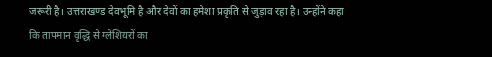जरूरी है। उत्तराखण्ड देवभूमि है और देवों का हमेशा प्रकृति से जुड़ाव रहा है। उन्होंने कहा कि तापमान वृद्धि से ग्लेशियरों का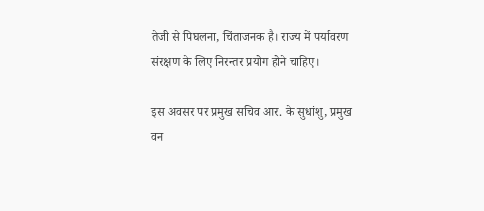तेजी से पिघलना, चिंताजनक है। राज्य में पर्यावरण संरक्षण के लिए निरन्तर प्रयोग होने चाहिए।

इस अवसर पर प्रमुख सचिव आर. के सुधांशु, प्रमुख वन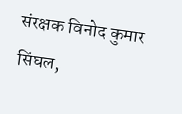संरक्षक विनोद कुमार सिंघल,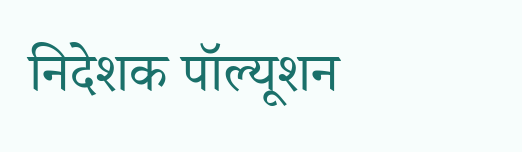निदेशक पॉल्यूशन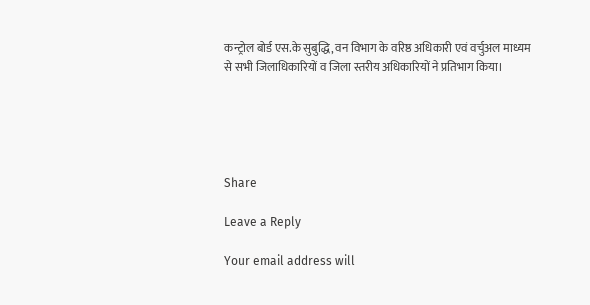कन्ट्रोल बोर्ड एस.के सुबुद्धि, वन विभाग के वरिष्ठ अधिकारी एवं वर्चुअल माध्यम से सभी जिलाधिकारियों व जिला स्तरीय अधिकारियों ने प्रतिभाग किया।





Share

Leave a Reply

Your email address will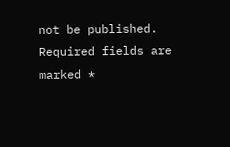not be published. Required fields are marked *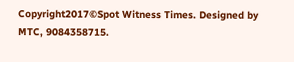Copyright2017©Spot Witness Times. Designed by MTC, 9084358715.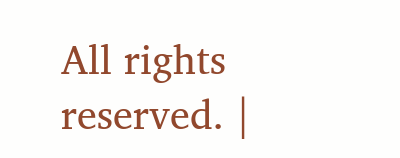All rights reserved. |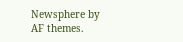Newsphere by AF themes.